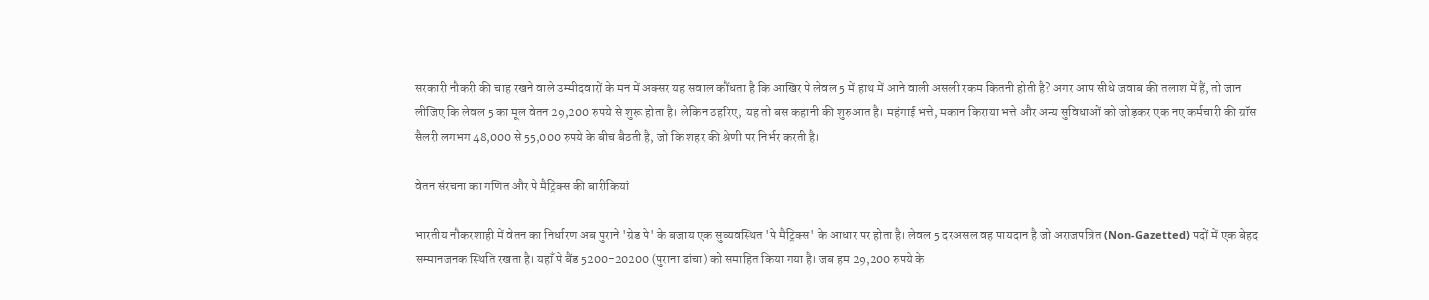सरकारी नौकरी की चाह रखने वाले उम्मीदवारों के मन में अक्सर यह सवाल कौंधता है कि आखिर पे लेवल 5 में हाथ में आने वाली असली रकम कितनी होती है? अगर आप सीधे जवाब की तलाश में हैं, तो जान लीजिए कि लेवल 5 का मूल वेतन 29,200 रुपये से शुरू होता है। लेकिन ठहरिए, यह तो बस कहानी की शुरुआत है। महंगाई भत्ते, मकान किराया भत्ते और अन्य सुविधाओं को जोड़कर एक नए कर्मचारी की ग्रॉस सैलरी लगभग 48,000 से 55,000 रुपये के बीच बैठती है, जो कि शहर की श्रेणी पर निर्भर करती है।

वेतन संरचना का गणित और पे मैट्रिक्स की बारीकियां

भारतीय नौकरशाही में वेतन का निर्धारण अब पुराने 'ग्रेड पे' के बजाय एक सुव्यवस्थित 'पे मैट्रिक्स' के आधार पर होता है। लेवल 5 दरअसल वह पायदान है जो अराजपत्रित (Non-Gazetted) पदों में एक बेहद सम्मानजनक स्थिति रखता है। यहाँ पे बैंड 5200-20200 (पुराना ढांचा) को समाहित किया गया है। जब हम 29,200 रुपये के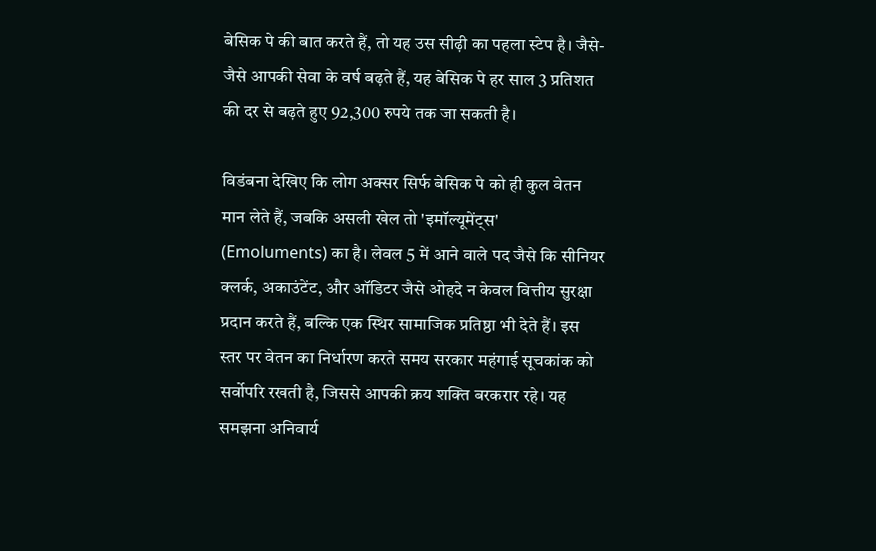बेसिक पे की बात करते हैं, तो यह उस सीढ़ी का पहला स्टेप है। जैसे-जैसे आपकी सेवा के वर्ष बढ़ते हैं, यह बेसिक पे हर साल 3 प्रतिशत की दर से बढ़ते हुए 92,300 रुपये तक जा सकती है।

विडंबना देखिए कि लोग अक्सर सिर्फ बेसिक पे को ही कुल वेतन मान लेते हैं, जबकि असली खेल तो 'इमॉल्यूमेंट्स' (Emoluments) का है। लेवल 5 में आने वाले पद जैसे कि सीनियर क्लर्क, अकाउंटेंट, और ऑडिटर जैसे ओहदे न केवल वित्तीय सुरक्षा प्रदान करते हैं, बल्कि एक स्थिर सामाजिक प्रतिष्ठा भी देते हैं। इस स्तर पर वेतन का निर्धारण करते समय सरकार महंगाई सूचकांक को सर्वोपरि रखती है, जिससे आपकी क्रय शक्ति बरकरार रहे। यह समझना अनिवार्य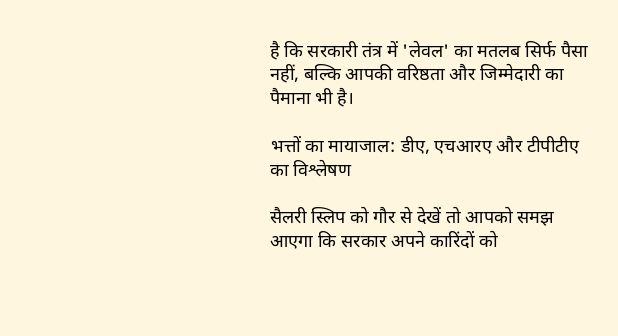है कि सरकारी तंत्र में 'लेवल' का मतलब सिर्फ पैसा नहीं, बल्कि आपकी वरिष्ठता और जिम्मेदारी का पैमाना भी है।

भत्तों का मायाजाल: डीए, एचआरए और टीपीटीए का विश्लेषण

सैलरी स्लिप को गौर से देखें तो आपको समझ आएगा कि सरकार अपने कारिंदों को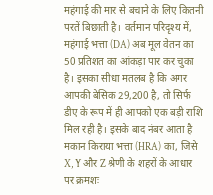महंगाई की मार से बचाने के लिए कितनी परतें बिछाती है। वर्तमान परिदृश्य में, महंगाई भत्ता (DA) अब मूल वेतन का 50 प्रतिशत का आंकड़ा पार कर चुका है। इसका सीधा मतलब है कि अगर आपकी बेसिक 29,200 है, तो सिर्फ डीए के रूप में ही आपको एक बड़ी राशि मिल रही है। इसके बाद नंबर आता है मकान किराया भत्ता (HRA) का, जिसे X, Y और Z श्रेणी के शहरों के आधार पर क्रमशः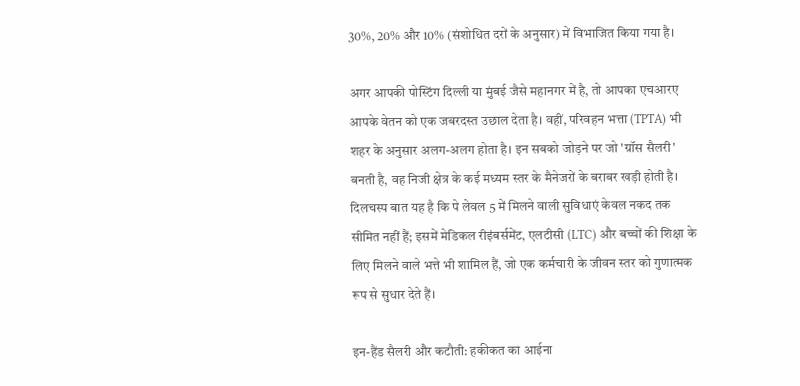30%, 20% और 10% (संशोधित दरों के अनुसार) में विभाजित किया गया है।

अगर आपकी पोस्टिंग दिल्ली या मुंबई जैसे महानगर में है, तो आपका एचआरए आपके वेतन को एक जबरदस्त उछाल देता है। वहीं, परिवहन भत्ता (TPTA) भी शहर के अनुसार अलग-अलग होता है। इन सबको जोड़ने पर जो 'ग्रॉस सैलरी' बनती है, वह निजी क्षेत्र के कई मध्यम स्तर के मैनेजरों के बराबर खड़ी होती है। दिलचस्प बात यह है कि पे लेवल 5 में मिलने वाली सुविधाएं केवल नकद तक सीमित नहीं हैं; इसमें मेडिकल रीइंबर्समेंट, एलटीसी (LTC) और बच्चों की शिक्षा के लिए मिलने वाले भत्ते भी शामिल हैं, जो एक कर्मचारी के जीवन स्तर को गुणात्मक रूप से सुधार देते हैं।

इन-हैंड सैलरी और कटौती: हकीकत का आईना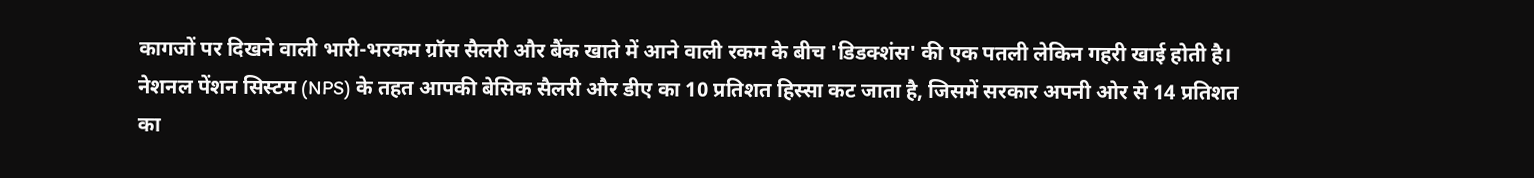कागजों पर दिखने वाली भारी-भरकम ग्रॉस सैलरी और बैंक खाते में आने वाली रकम के बीच 'डिडक्शंस' की एक पतली लेकिन गहरी खाई होती है। नेशनल पेंशन सिस्टम (NPS) के तहत आपकी बेसिक सैलरी और डीए का 10 प्रतिशत हिस्सा कट जाता है, जिसमें सरकार अपनी ओर से 14 प्रतिशत का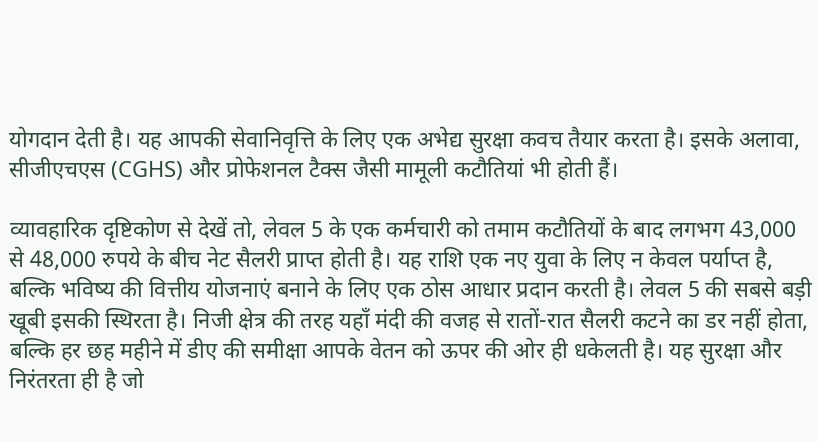योगदान देती है। यह आपकी सेवानिवृत्ति के लिए एक अभेद्य सुरक्षा कवच तैयार करता है। इसके अलावा, सीजीएचएस (CGHS) और प्रोफेशनल टैक्स जैसी मामूली कटौतियां भी होती हैं।

व्यावहारिक दृष्टिकोण से देखें तो, लेवल 5 के एक कर्मचारी को तमाम कटौतियों के बाद लगभग 43,000 से 48,000 रुपये के बीच नेट सैलरी प्राप्त होती है। यह राशि एक नए युवा के लिए न केवल पर्याप्त है, बल्कि भविष्य की वित्तीय योजनाएं बनाने के लिए एक ठोस आधार प्रदान करती है। लेवल 5 की सबसे बड़ी खूबी इसकी स्थिरता है। निजी क्षेत्र की तरह यहाँ मंदी की वजह से रातों-रात सैलरी कटने का डर नहीं होता, बल्कि हर छह महीने में डीए की समीक्षा आपके वेतन को ऊपर की ओर ही धकेलती है। यह सुरक्षा और निरंतरता ही है जो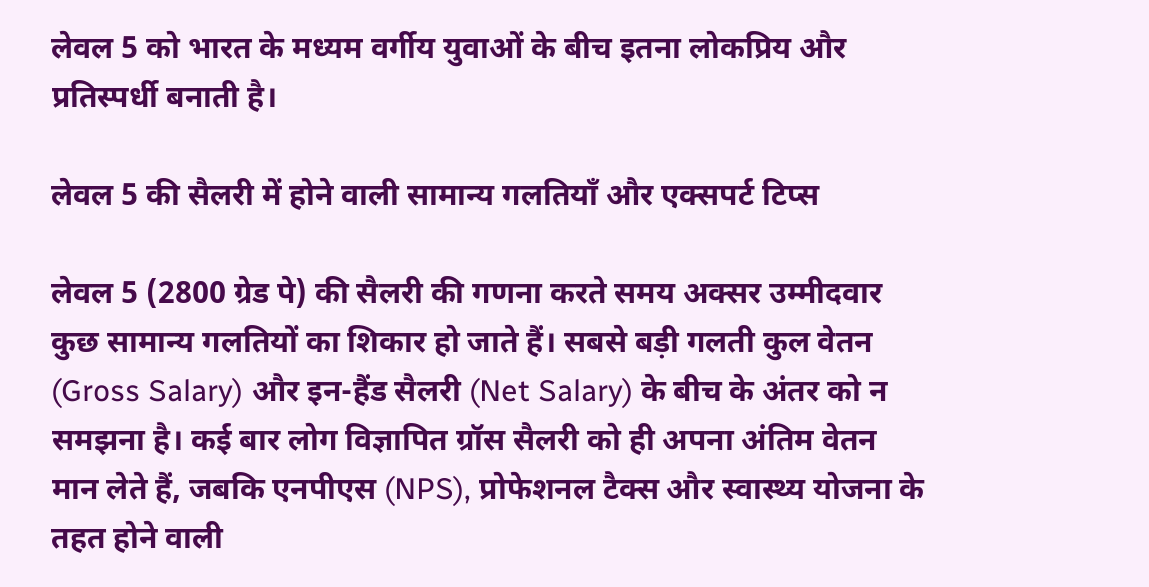लेवल 5 को भारत के मध्यम वर्गीय युवाओं के बीच इतना लोकप्रिय और प्रतिस्पर्धी बनाती है।

लेवल 5 की सैलरी में होने वाली सामान्य गलतियाँ और एक्सपर्ट टिप्स

लेवल 5 (2800 ग्रेड पे) की सैलरी की गणना करते समय अक्सर उम्मीदवार कुछ सामान्य गलतियों का शिकार हो जाते हैं। सबसे बड़ी गलती कुल वेतन (Gross Salary) और इन-हैंड सैलरी (Net Salary) के बीच के अंतर को न समझना है। कई बार लोग विज्ञापित ग्रॉस सैलरी को ही अपना अंतिम वेतन मान लेते हैं, जबकि एनपीएस (NPS), प्रोफेशनल टैक्स और स्वास्थ्य योजना के तहत होने वाली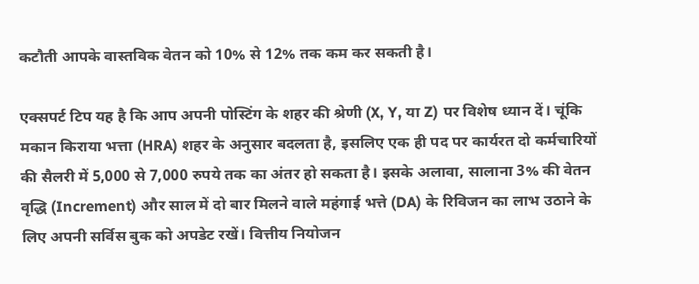कटौती आपके वास्तविक वेतन को 10% से 12% तक कम कर सकती है।

एक्सपर्ट टिप यह है कि आप अपनी पोस्टिंग के शहर की श्रेणी (X, Y, या Z) पर विशेष ध्यान दें। चूंकि मकान किराया भत्ता (HRA) शहर के अनुसार बदलता है, इसलिए एक ही पद पर कार्यरत दो कर्मचारियों की सैलरी में 5,000 से 7,000 रुपये तक का अंतर हो सकता है। इसके अलावा, सालाना 3% की वेतन वृद्धि (Increment) और साल में दो बार मिलने वाले महंगाई भत्ते (DA) के रिविजन का लाभ उठाने के लिए अपनी सर्विस बुक को अपडेट रखें। वित्तीय नियोजन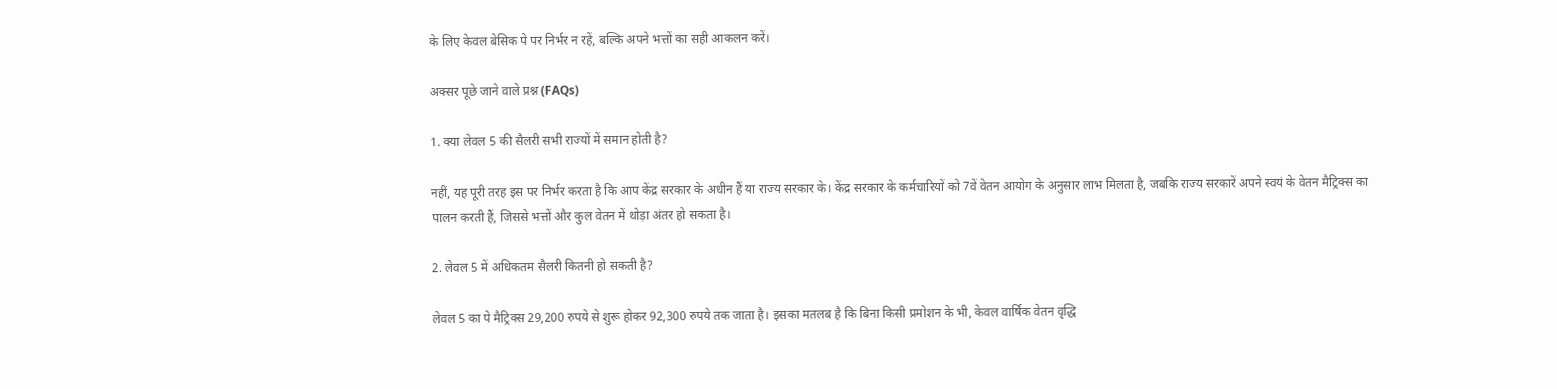के लिए केवल बेसिक पे पर निर्भर न रहें, बल्कि अपने भत्तों का सही आकलन करें।

अक्सर पूछे जाने वाले प्रश्न (FAQs)

1. क्या लेवल 5 की सैलरी सभी राज्यों में समान होती है?

नहीं, यह पूरी तरह इस पर निर्भर करता है कि आप केंद्र सरकार के अधीन हैं या राज्य सरकार के। केंद्र सरकार के कर्मचारियों को 7वें वेतन आयोग के अनुसार लाभ मिलता है, जबकि राज्य सरकारें अपने स्वयं के वेतन मैट्रिक्स का पालन करती हैं, जिससे भत्तों और कुल वेतन में थोड़ा अंतर हो सकता है।

2. लेवल 5 में अधिकतम सैलरी कितनी हो सकती है?

लेवल 5 का पे मैट्रिक्स 29,200 रुपये से शुरू होकर 92,300 रुपये तक जाता है। इसका मतलब है कि बिना किसी प्रमोशन के भी, केवल वार्षिक वेतन वृद्धि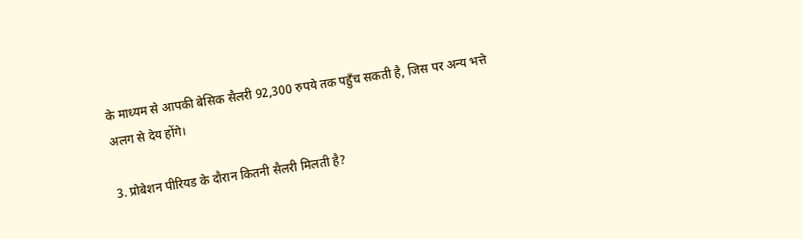के माध्यम से आपकी बेसिक सैलरी 92,300 रुपये तक पहुँच सकती है, जिस पर अन्य भत्ते अलग से देय होंगे।

3. प्रोबेशन पीरियड के दौरान कितनी सैलरी मिलती है?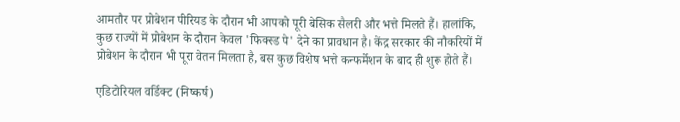आमतौर पर प्रोबेशन पीरियड के दौरान भी आपको पूरी बेसिक सैलरी और भत्ते मिलते हैं। हालांकि, कुछ राज्यों में प्रोबेशन के दौरान केवल 'फिक्स्ड पे' देने का प्रावधान है। केंद्र सरकार की नौकरियों में प्रोबेशन के दौरान भी पूरा वेतन मिलता है, बस कुछ विशेष भत्ते कन्फर्मेशन के बाद ही शुरू होते हैं।

एडिटोरियल वर्डिक्ट (निष्कर्ष)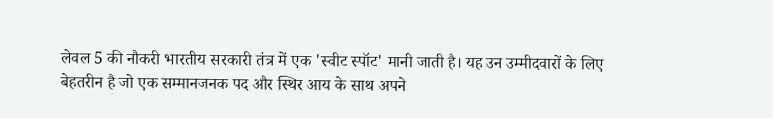लेवल 5 की नौकरी भारतीय सरकारी तंत्र में एक 'स्वीट स्पॉट' मानी जाती है। यह उन उम्मीदवारों के लिए बेहतरीन है जो एक सम्मानजनक पद और स्थिर आय के साथ अपने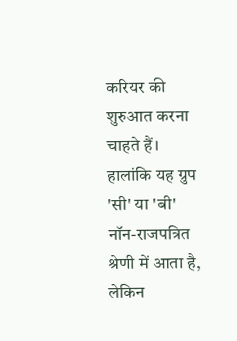करियर की शुरुआत करना चाहते हैं। हालांकि यह ग्रुप 'सी' या 'बी' नॉन-राजपत्रित श्रेणी में आता है, लेकिन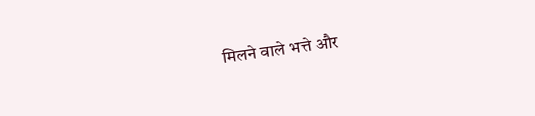मिलने वाले भत्ते और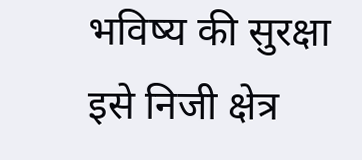भविष्य की सुरक्षा इसे निजी क्षेत्र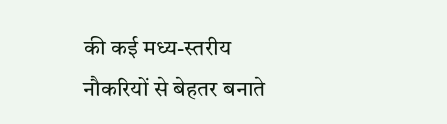की कई मध्य-स्तरीय नौकरियों से बेहतर बनाते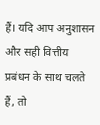हैं। यदि आप अनुशासन और सही वित्तीय प्रबंधन के साथ चलते हैं, तो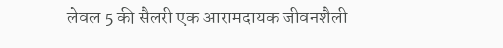लेवल 5 की सैलरी एक आरामदायक जीवनशैली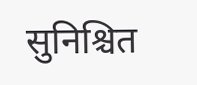सुनिश्चित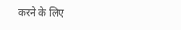करने के लिए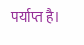पर्याप्त है।